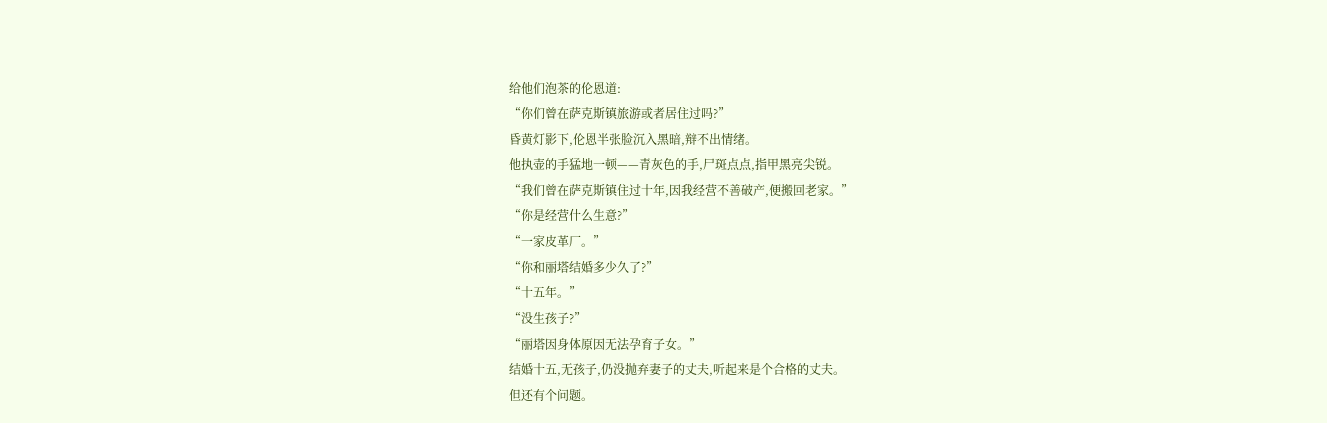给他们泡茶的伦恩道:
“你们曾在萨克斯镇旅游或者居住过吗?”
昏黄灯影下,伦恩半张脸沉入黑暗,辩不出情绪。
他执壶的手猛地一顿——青灰色的手,尸斑点点,指甲黑亮尖锐。
“我们曾在萨克斯镇住过十年,因我经营不善破产,便搬回老家。”
“你是经营什么生意?”
“一家皮革厂。”
“你和丽塔结婚多少久了?”
“十五年。”
“没生孩子?”
“丽塔因身体原因无法孕育子女。”
结婚十五,无孩子,仍没抛弃妻子的丈夫,听起来是个合格的丈夫。
但还有个问题。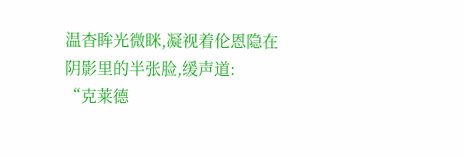温杳眸光微眯,凝视着伦恩隐在阴影里的半张脸,缓声道:
“克莱德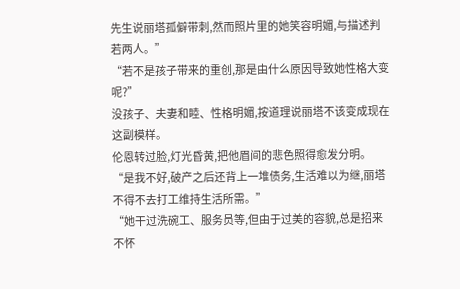先生说丽塔孤僻带刺,然而照片里的她笑容明媚,与描述判若两人。”
“若不是孩子带来的重创,那是由什么原因导致她性格大变呢?”
没孩子、夫妻和睦、性格明媚,按道理说丽塔不该变成现在这副模样。
伦恩转过脸,灯光昏黄,把他眉间的悲色照得愈发分明。
“是我不好,破产之后还背上一堆债务,生活难以为继,丽塔不得不去打工维持生活所需。”
“她干过洗碗工、服务员等,但由于过美的容貌,总是招来不怀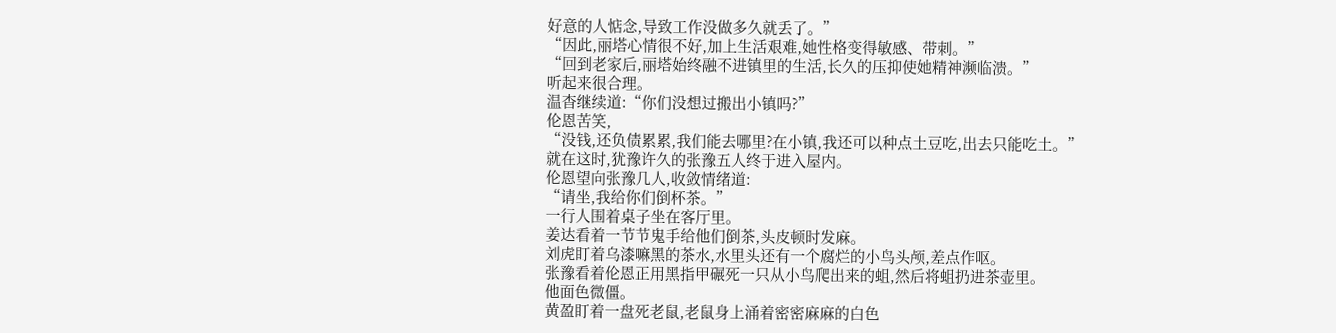好意的人惦念,导致工作没做多久就丢了。”
“因此,丽塔心情很不好,加上生活艰难,她性格变得敏感、带刺。”
“回到老家后,丽塔始终融不进镇里的生活,长久的压抑使她精神濒临溃。”
听起来很合理。
温杳继续道:“你们没想过搬出小镇吗?”
伦恩苦笑,
“没钱,还负债累累,我们能去哪里?在小镇,我还可以种点土豆吃,出去只能吃土。”
就在这时,犹豫许久的张豫五人终于进入屋内。
伦恩望向张豫几人,收敛情绪道:
“请坐,我给你们倒杯茶。”
一行人围着桌子坐在客厅里。
姜达看着一节节鬼手给他们倒茶,头皮顿时发麻。
刘虎盯着乌漆嘛黑的茶水,水里头还有一个腐烂的小鸟头颅,差点作呕。
张豫看着伦恩正用黑指甲碾死一只从小鸟爬出来的蛆,然后将蛆扔进茶壶里。
他面色微僵。
黄盈盯着一盘死老鼠,老鼠身上涌着密密麻麻的白色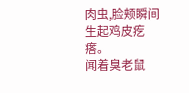肉虫,脸颊瞬间生起鸡皮疙瘩。
闻着臭老鼠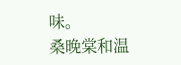味。
桑晚棠和温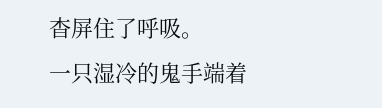杳屏住了呼吸。
一只湿冷的鬼手端着